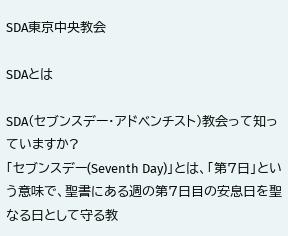SDA東京中央教会

SDAとは

SDA(セブンスデー・アドベンチスト)教会って知っていますか?
「セブンスデー(Seventh Day)」とは、「第7日」という意味で、聖書にある週の第7日目の安息日を聖なる日として守る教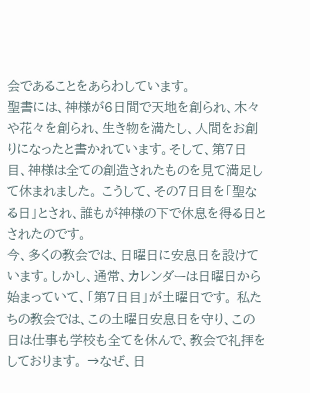会であることをあらわしています。
聖書には、神様が6日間で天地を創られ、木々や花々を創られ、生き物を満たし、人間をお創りになったと書かれています。そして、第7日目、神様は全ての創造されたものを見て満足して休まれました。 こうして、その7日目を「聖なる日」とされ、誰もが神様の下で休息を得る日とされたのです。
今、多くの教会では、日曜日に安息日を設けています。しかし、通常、カレンダーは日曜日から始まっていて、「第7日目」が土曜日です。 私たちの教会では、この土曜日安息日を守り、この日は仕事も学校も全てを休んで、教会で礼拝をしております。 →なぜ、日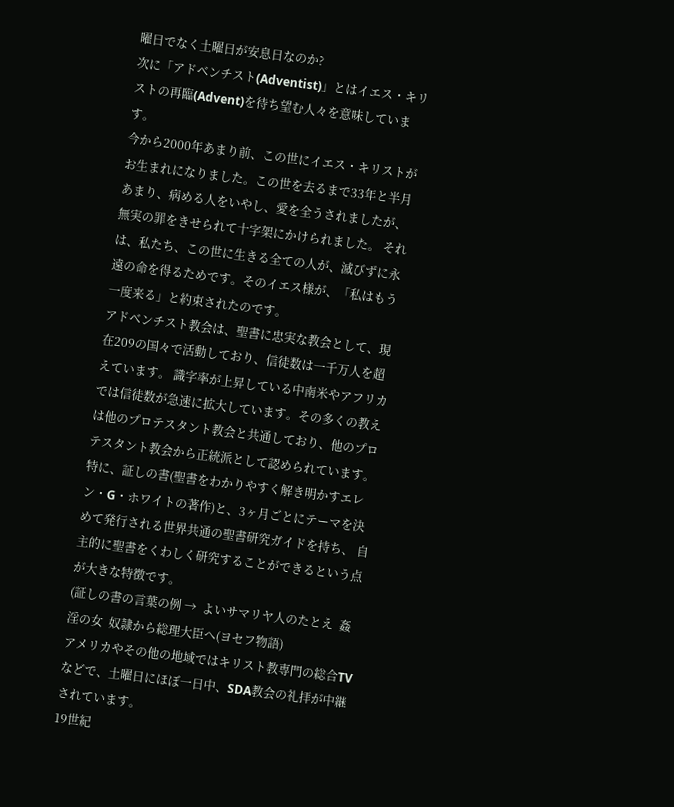曜日でなく土曜日が安息日なのか?
次に「アドベンチスト(Adventist)」とはイエス・キリストの再臨(Advent)を待ち望む人々を意味しています。
今から2000年あまり前、この世にイエス・キリストがお生まれになりました。この世を去るまで33年と半月あまり、病める人をいやし、愛を全うされましたが、無実の罪をきせられて十字架にかけられました。 それは、私たち、この世に生きる全ての人が、滅びずに永遠の命を得るためです。そのイエス様が、「私はもう一度来る」と約束されたのです。
アドベンチスト教会は、聖書に忠実な教会として、現在209の国々で活動しており、信徒数は一千万人を超えています。 識字率が上昇している中南米やアフリカでは信徒数が急速に拡大しています。その多くの教えは他のプロテスタント教会と共通しており、他のプロテスタント教会から正統派として認められています。
特に、証しの書(聖書をわかりやすく解き明かすエレン・G・ホワイトの著作)と、3ヶ月ごとにテーマを決めて発行される世界共通の聖書研究ガイドを持ち、 自主的に聖書をくわしく研究することができるという点が大きな特徴です。
(証しの書の言葉の例 →  よいサマリヤ人のたとえ  姦淫の女  奴隷から総理大臣へ(ヨセフ物語)
アメリカやその他の地域ではキリスト教専門の総合TVなどで、土曜日にほぼ一日中、SDA教会の礼拝が中継されています。
19世紀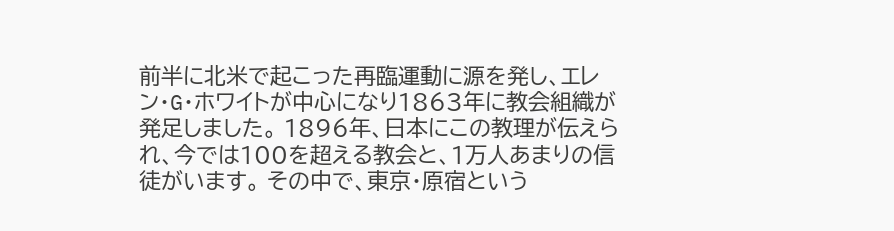前半に北米で起こった再臨運動に源を発し、エレン・G・ホワイトが中心になり1863年に教会組織が発足しました。 1896年、日本にこの教理が伝えられ、今では100を超える教会と、1万人あまりの信徒がいます。 その中で、東京・原宿という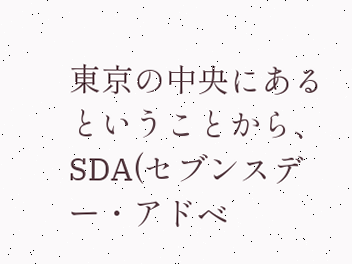東京の中央にあるということから、SDA(セブンスデー・アドベ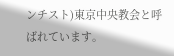ンチスト)東京中央教会と呼ばれています。